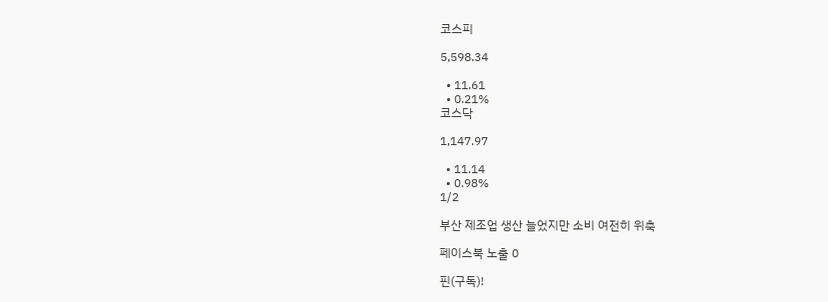코스피

5,598.34

  • 11.61
  • 0.21%
코스닥

1,147.97

  • 11.14
  • 0.98%
1/2

부산 제조업 생산 늘었지만 소비 여전히 위축

페이스북 노출 0

핀(구독)!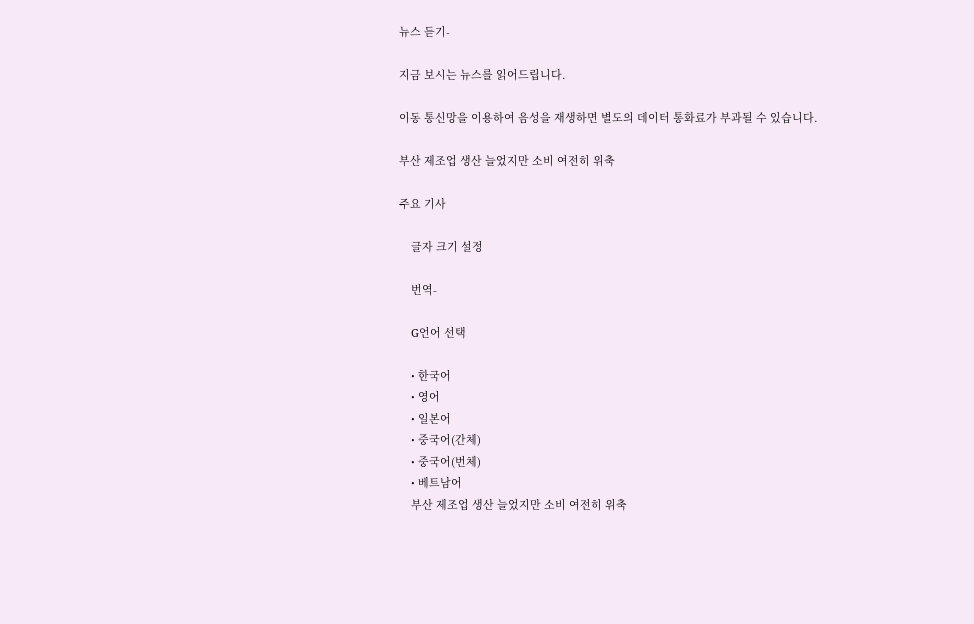뉴스 듣기-

지금 보시는 뉴스를 읽어드립니다.

이동 통신망을 이용하여 음성을 재생하면 별도의 데이터 통화료가 부과될 수 있습니다.

부산 제조업 생산 늘었지만 소비 여전히 위축

주요 기사

    글자 크기 설정

    번역-

    G언어 선택

    • 한국어
    • 영어
    • 일본어
    • 중국어(간체)
    • 중국어(번체)
    • 베트남어
    부산 제조업 생산 늘었지만 소비 여전히 위축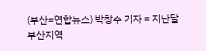(부산=연합뉴스) 박창수 기자 = 지난달 부산지역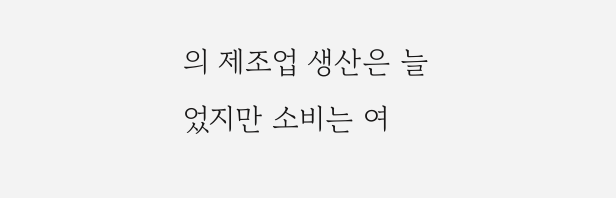의 제조업 생산은 늘었지만 소비는 여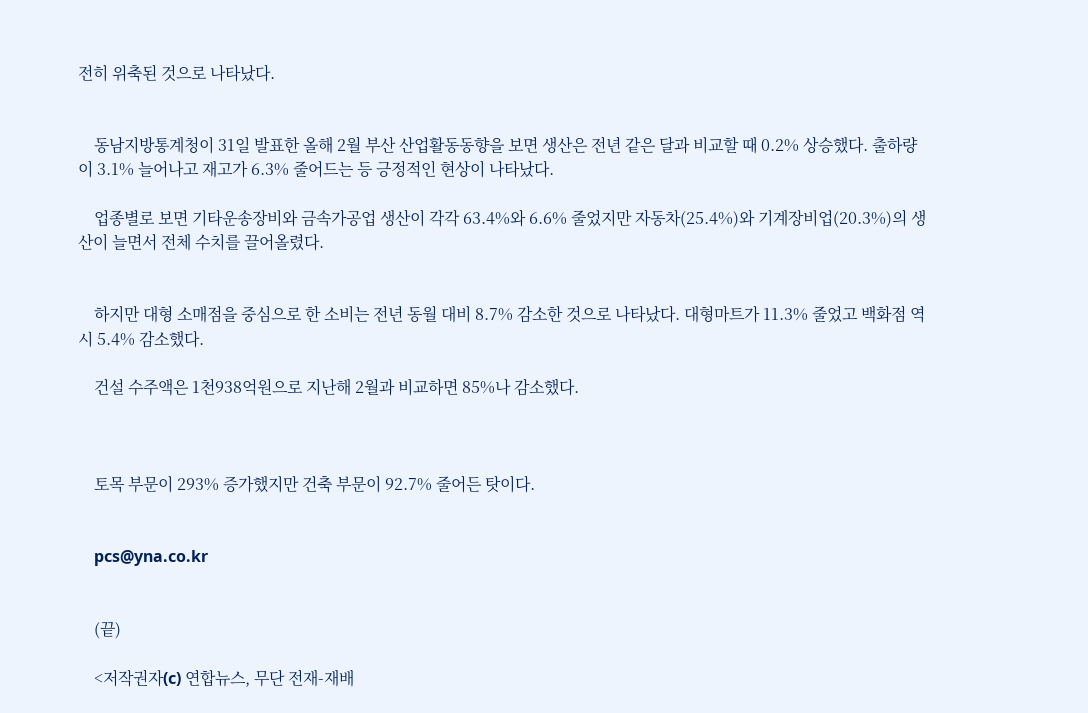전히 위축된 것으로 나타났다.


    동남지방통계청이 31일 발표한 올해 2월 부산 산업활동동향을 보면 생산은 전년 같은 달과 비교할 때 0.2% 상승했다. 출하량이 3.1% 늘어나고 재고가 6.3% 줄어드는 등 긍정적인 현상이 나타났다.

    업종별로 보면 기타운송장비와 금속가공업 생산이 각각 63.4%와 6.6% 줄었지만 자동차(25.4%)와 기계장비업(20.3%)의 생산이 늘면서 전체 수치를 끌어올렸다.


    하지만 대형 소매점을 중심으로 한 소비는 전년 동월 대비 8.7% 감소한 것으로 나타났다. 대형마트가 11.3% 줄었고 백화점 역시 5.4% 감소했다.

    건설 수주액은 1천938억원으로 지난해 2월과 비교하면 85%나 감소했다.



    토목 부문이 293% 증가했지만 건축 부문이 92.7% 줄어든 탓이다.


    pcs@yna.co.kr


    (끝)

    <저작권자(c) 연합뉴스, 무단 전재-재배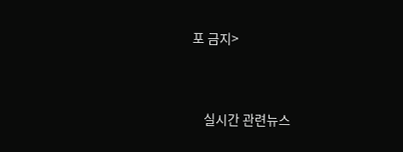포 금지>




    실시간 관련뉴스